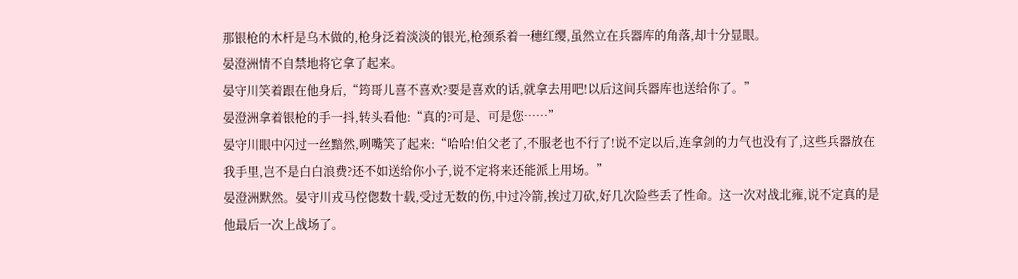那银枪的木杆是乌木做的,枪身泛着淡淡的银光,枪颈系着一穗红缨,虽然立在兵器库的角落,却十分显眼。
晏澄洲情不自禁地将它拿了起来。
晏守川笑着跟在他身后,“筠哥儿喜不喜欢?要是喜欢的话,就拿去用吧!以后这间兵器库也送给你了。”
晏澄洲拿着银枪的手一抖,转头看他:“真的?可是、可是您……”
晏守川眼中闪过一丝黯然,咧嘴笑了起来:“哈哈!伯父老了,不服老也不行了!说不定以后,连拿剑的力气也没有了,这些兵器放在我手里,岂不是白白浪费?还不如送给你小子,说不定将来还能派上用场。”
晏澄洲默然。晏守川戎马倥偬数十载,受过无数的伤,中过冷箭,挨过刀砍,好几次险些丢了性命。这一次对战北雍,说不定真的是他最后一次上战场了。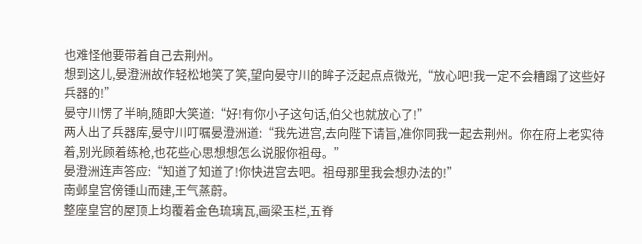也难怪他要带着自己去荆州。
想到这儿,晏澄洲故作轻松地笑了笑,望向晏守川的眸子泛起点点微光,“放心吧!我一定不会糟蹋了这些好兵器的!”
晏守川愣了半晌,随即大笑道:“好!有你小子这句话,伯父也就放心了!”
两人出了兵器库,晏守川叮嘱晏澄洲道:“我先进宫,去向陛下请旨,准你同我一起去荆州。你在府上老实待着,别光顾着练枪,也花些心思想想怎么说服你祖母。”
晏澄洲连声答应:“知道了知道了!你快进宫去吧。祖母那里我会想办法的!”
南邺皇宫傍锺山而建,王气蒸蔚。
整座皇宫的屋顶上均覆着金色琉璃瓦,画梁玉栏,五脊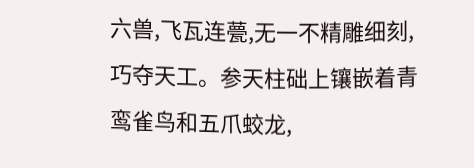六兽,飞瓦连甍,无一不精雕细刻,巧夺天工。参天柱础上镶嵌着青鸾雀鸟和五爪蛟龙,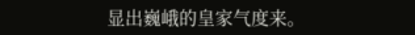显出巍峨的皇家气度来。